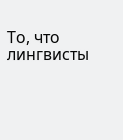То, что лингвисты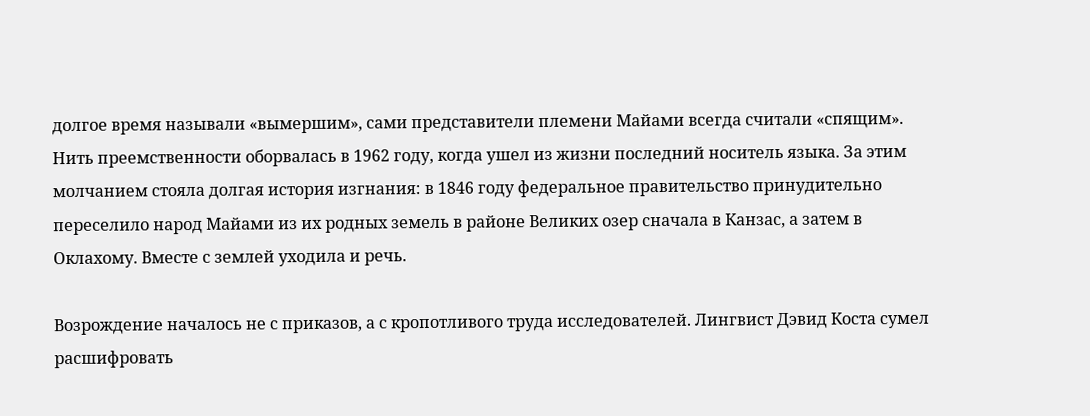долгое время называли «вымершим», сами представители племени Майами всегда считали «спящим». Нить преемственности оборвалась в 1962 году, когда ушел из жизни последний носитель языка. За этим молчанием стояла долгая история изгнания: в 1846 году федеральное правительство принудительно переселило народ Майами из их родных земель в районе Великих озер сначала в Канзас, а затем в Оклахому. Вместе с землей уходила и речь.

Возрождение началось не с приказов, а с кропотливого труда исследователей. Лингвист Дэвид Коста сумел расшифровать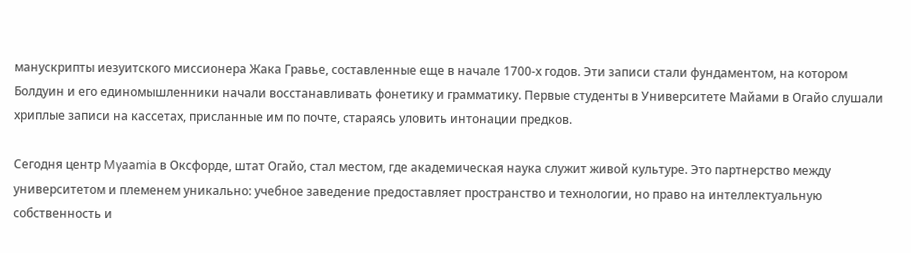манускрипты иезуитского миссионера Жака Гравье, составленные еще в начале 1700-х годов. Эти записи стали фундаментом, на котором Болдуин и его единомышленники начали восстанавливать фонетику и грамматику. Первые студенты в Университете Майами в Огайо слушали хриплые записи на кассетах, присланные им по почте, стараясь уловить интонации предков.

Сегодня центр Myaamia в Оксфорде, штат Огайо, стал местом, где академическая наука служит живой культуре. Это партнерство между университетом и племенем уникально: учебное заведение предоставляет пространство и технологии, но право на интеллектуальную собственность и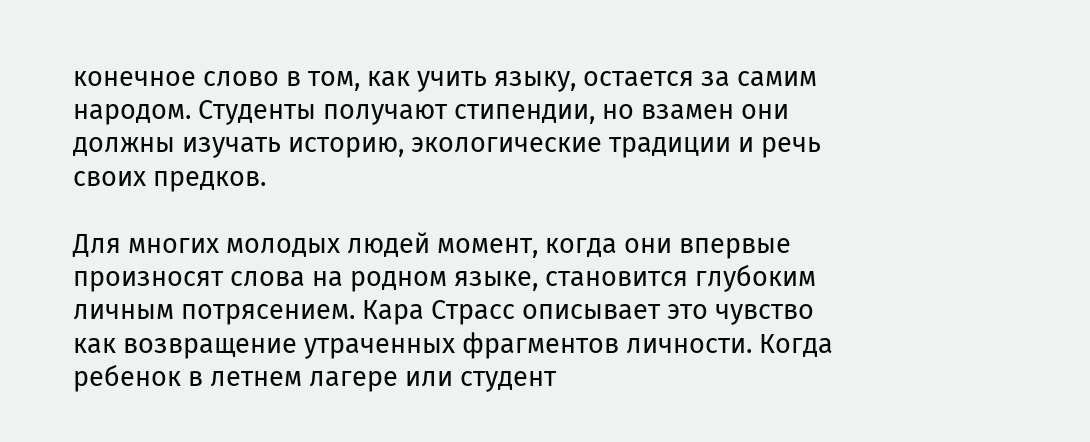конечное слово в том, как учить языку, остается за самим народом. Студенты получают стипендии, но взамен они должны изучать историю, экологические традиции и речь своих предков.

Для многих молодых людей момент, когда они впервые произносят слова на родном языке, становится глубоким личным потрясением. Кара Страсс описывает это чувство как возвращение утраченных фрагментов личности. Когда ребенок в летнем лагере или студент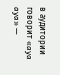в аудитории говорит «aya aya» —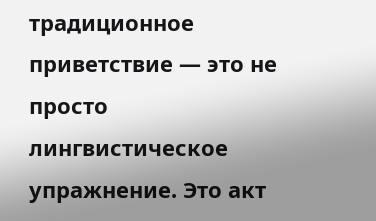традиционное приветствие — это не просто лингвистическое упражнение. Это акт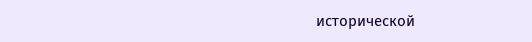исторической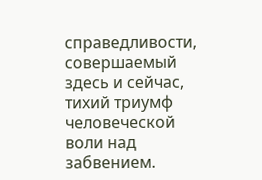справедливости, совершаемый здесь и сейчас, тихий триумф человеческой воли над забвением.